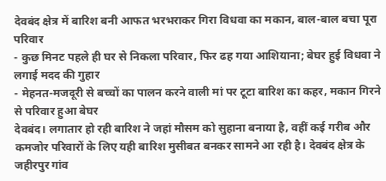देवबंद क्षेत्र में बारिश बनी आफत भरभराकर गिरा विधवा का मकान, बाल-बाल बचा पूरा परिवार
- कुछ मिनट पहले ही घर से निकला परिवार, फिर ढह गया आशियाना; बेघर हुई विधवा ने लगाई मदद की गुहार
- मेहनत-मजदूरी से बच्चों का पालन करने वाली मां पर टूटा बारिश का कहर, मकान गिरने से परिवार हुआ बेघर
देवबंद। लगातार हो रही बारिश ने जहां मौसम को सुहाना बनाया है, वहीं कई गरीब और कमजोर परिवारों के लिए यही बारिश मुसीबत बनकर सामने आ रही है। देवबंद क्षेत्र के जहीरपुर गांव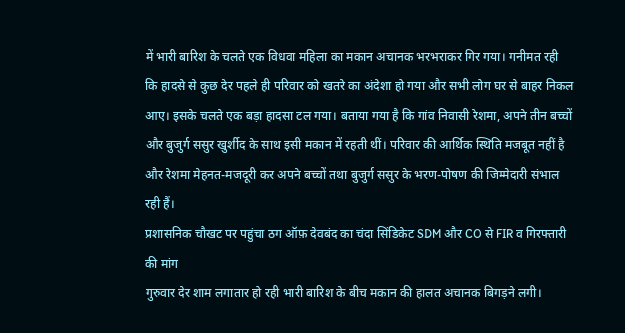में भारी बारिश के चलते एक विधवा महिला का मकान अचानक भरभराकर गिर गया। गनीमत रही कि हादसे से कुछ देर पहले ही परिवार को खतरे का अंदेशा हो गया और सभी लोग घर से बाहर निकल आए। इसके चलते एक बड़ा हादसा टल गया। बताया गया है कि गांव निवासी रेशमा, अपने तीन बच्चों और बुजुर्ग ससुर खुर्शीद के साथ इसी मकान में रहती थीं। परिवार की आर्थिक स्थिति मजबूत नहीं है और रेशमा मेहनत-मजदूरी कर अपने बच्चों तथा बुजुर्ग ससुर के भरण-पोषण की जिम्मेदारी संभाल रही हैं।
प्रशासनिक चौखट पर पहुंचा ठग ऑफ़ देवबंद का चंदा सिंडिकेट SDM और CO से FIR व गिरफ्तारी की मांग
गुरुवार देर शाम लगातार हो रही भारी बारिश के बीच मकान की हालत अचानक बिगड़ने लगी।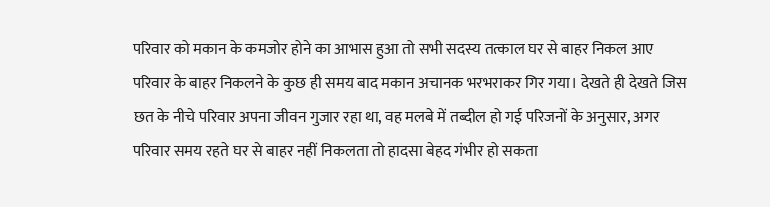परिवार को मकान के कमजोर होने का आभास हुआ तो सभी सदस्य तत्काल घर से बाहर निकल आए परिवार के बाहर निकलने के कुछ ही समय बाद मकान अचानक भरभराकर गिर गया। देखते ही देखते जिस छत के नीचे परिवार अपना जीवन गुजार रहा था, वह मलबे में तब्दील हो गई परिजनों के अनुसार, अगर परिवार समय रहते घर से बाहर नहीं निकलता तो हादसा बेहद गंभीर हो सकता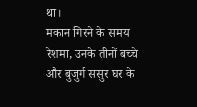था।
मकान गिरने के समय रेशमा, उनके तीनों बच्चे और बुजुर्ग ससुर घर के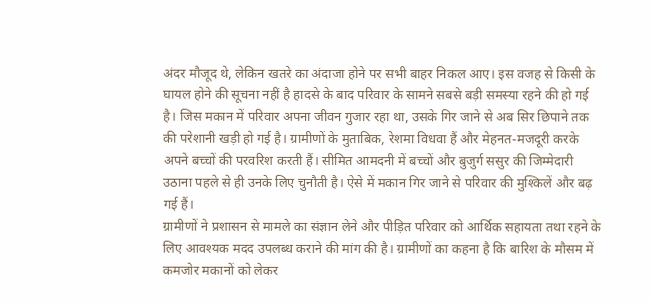अंदर मौजूद थे, लेकिन खतरे का अंदाजा होने पर सभी बाहर निकल आए। इस वजह से किसी के घायल होने की सूचना नहीं है हादसे के बाद परिवार के सामने सबसे बड़ी समस्या रहने की हो गई है। जिस मकान में परिवार अपना जीवन गुजार रहा था, उसके गिर जाने से अब सिर छिपाने तक की परेशानी खड़ी हो गई है। ग्रामीणों के मुताबिक, रेशमा विधवा हैं और मेहनत-मजदूरी करके अपने बच्चों की परवरिश करती हैं। सीमित आमदनी में बच्चों और बुजुर्ग ससुर की जिम्मेदारी उठाना पहले से ही उनके लिए चुनौती है। ऐसे में मकान गिर जाने से परिवार की मुश्किलें और बढ़ गई हैं।
ग्रामीणों ने प्रशासन से मामले का संज्ञान लेने और पीड़ित परिवार को आर्थिक सहायता तथा रहने के लिए आवश्यक मदद उपलब्ध कराने की मांग की है। ग्रामीणों का कहना है कि बारिश के मौसम में कमजोर मकानों को लेकर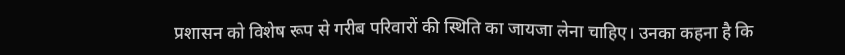प्रशासन को विशेष रूप से गरीब परिवारों की स्थिति का जायजा लेना चाहिए। उनका कहना है कि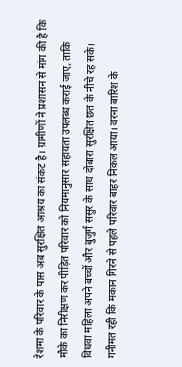रेशमा के परिवार के पास अब सुरक्षित आश्रय का संकट है। ग्रामीणों ने प्रशासन से मांग की है कि मौके का निरीक्षण कर पीड़ित परिवार को नियमानुसार सहायता उपलब्ध कराई जाए, ताकि विधवा महिला अपने बच्चों और बुजुर्ग ससुर के साथ दोबारा सुरक्षित छत के नीचे रह सके। गनीमत रही कि मकान गिरने से पहले परिवार बाहर निकल आया। वरना बारिश के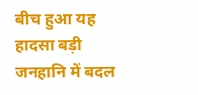बीच हुआ यह हादसा बड़ी जनहानि में बदल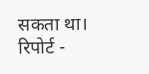सकता था।
रिपोर्ट -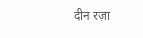दीन रज़ा